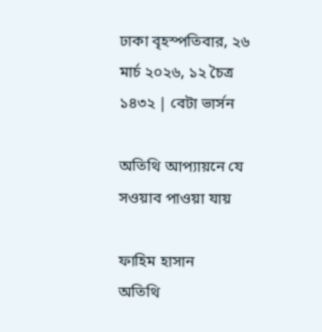ঢাকা বৃহস্পতিবার, ২৬ মার্চ ২০২৬, ১২ চৈত্র ১৪৩২ | বেটা ভার্সন

অতিথি আপ্যায়নে যে সওয়াব পাওয়া যায়

ফাহিম হাসান
অতিথি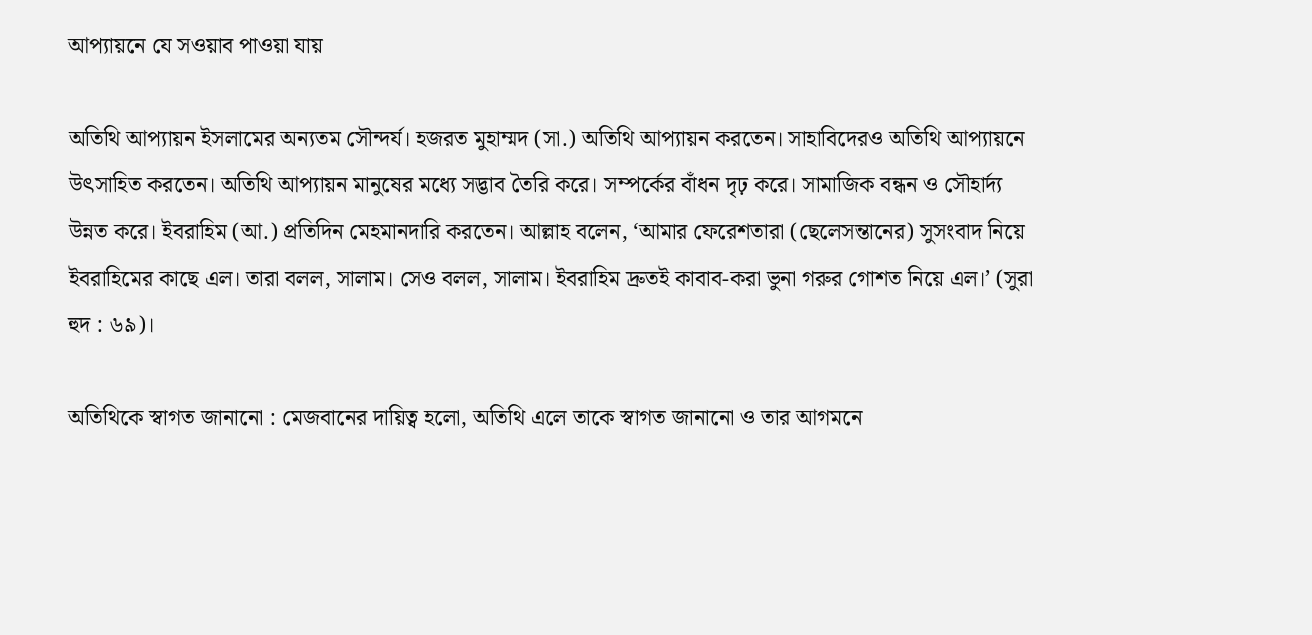আপ্যায়নে যে সওয়াব পাওয়া যায়

অতিথি আপ্যায়ন ইসলামের অন্যতম সৌন্দর্য। হজরত মুহাম্মদ (সা.) অতিথি আপ্যায়ন করতেন। সাহাবিদেরও অতিথি আপ্যায়নে উৎসাহিত করতেন। অতিথি আপ্যায়ন মানুষের মধ্যে সদ্ভাব তৈরি করে। সম্পর্কের বাঁধন দৃঢ় করে। সামাজিক বন্ধন ও সৌহার্দ্য উন্নত করে। ইবরাহিম (আ.) প্রতিদিন মেহমানদারি করতেন। আল্লাহ বলেন, ‘আমার ফেরেশতারা (ছেলেসন্তানের) সুসংবাদ নিয়ে ইবরাহিমের কাছে এল। তারা বলল, সালাম। সেও বলল, সালাম। ইবরাহিম দ্রুতই কাবাব-করা ভুনা গরুর গোশত নিয়ে এল।’ (সুরা হুদ : ৬৯)।

অতিথিকে স্বাগত জানানো : মেজবানের দায়িত্ব হলো, অতিথি এলে তাকে স্বাগত জানানো ও তার আগমনে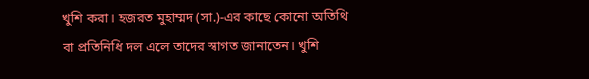খুশি করা। হজরত মুহাম্মদ (সা.)-এর কাছে কোনো অতিথি বা প্রতিনিধি দল এলে তাদের স্বাগত জানাতেন। খুশি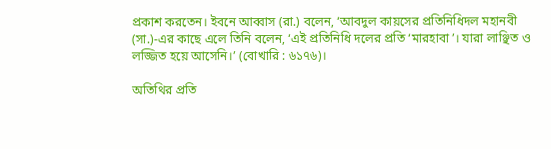প্রকাশ করতেন। ইবনে আব্বাস (রা.) বলেন, ‘আবদুল কায়সের প্রতিনিধিদল মহানবী (সা.)-এর কাছে এলে তিনি বলেন, ‘এই প্রতিনিধি দলের প্রতি ‘মারহাবা’। যারা লাঞ্ছিত ও লজ্জিত হয়ে আসেনি।’ (বোখারি : ৬১৭৬)।

অতিথির প্রতি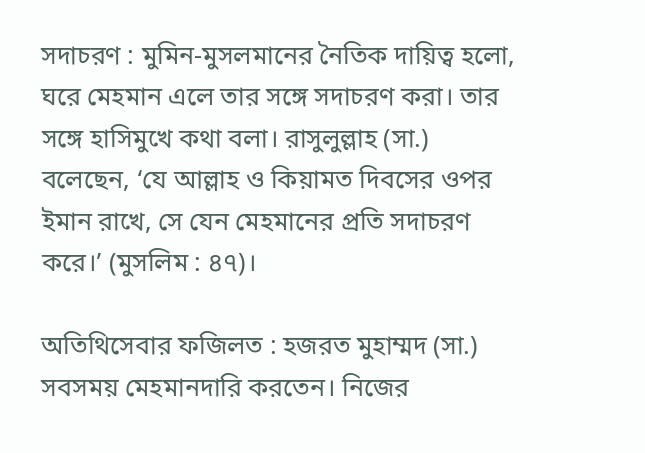সদাচরণ : মুমিন-মুসলমানের নৈতিক দায়িত্ব হলো, ঘরে মেহমান এলে তার সঙ্গে সদাচরণ করা। তার সঙ্গে হাসিমুখে কথা বলা। রাসুলুল্লাহ (সা.) বলেছেন, ‘যে আল্লাহ ও কিয়ামত দিবসের ওপর ইমান রাখে, সে যেন মেহমানের প্রতি সদাচরণ করে।’ (মুসলিম : ৪৭)।

অতিথিসেবার ফজিলত : হজরত মুহাম্মদ (সা.) সবসময় মেহমানদারি করতেন। নিজের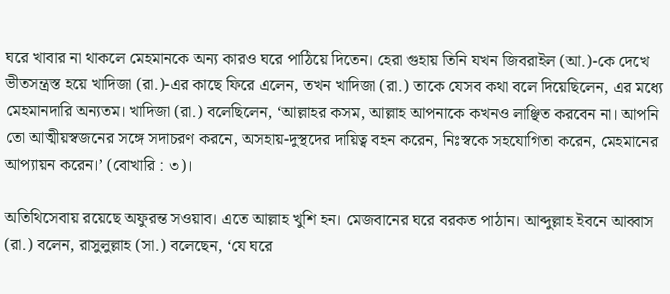ঘরে খাবার না থাকলে মেহমানকে অন্য কারও ঘরে পাঠিয়ে দিতেন। হেরা গুহায় তিনি যখন জিবরাইল (আ.)-কে দেখে ভীতসন্ত্রস্ত হয়ে খাদিজা (রা.)-এর কাছে ফিরে এলেন, তখন খাদিজা (রা.) তাকে যেসব কথা বলে দিয়েছিলেন, এর মধ্যে মেহমানদারি অন্যতম। খাদিজা (রা.) বলেছিলেন, ‘আল্লাহর কসম, আল্লাহ আপনাকে কখনও লাঞ্ছিত করবেন না। আপনি তো আত্মীয়স্বজনের সঙ্গে সদাচরণ করনে, অসহায়-দুস্থদের দায়িত্ব বহন করেন, নিঃস্বকে সহযোগিতা করেন, মেহমানের আপ্যায়ন করেন।’ (বোখারি : ৩)।

অতিথিসেবায় রয়েছে অফুরন্ত সওয়াব। এতে আল্লাহ খুশি হন। মেজবানের ঘরে বরকত পাঠান। আব্দুল্লাহ ইবনে আব্বাস (রা.) বলেন, রাসুলুল্লাহ (সা.) বলেছেন, ‘যে ঘরে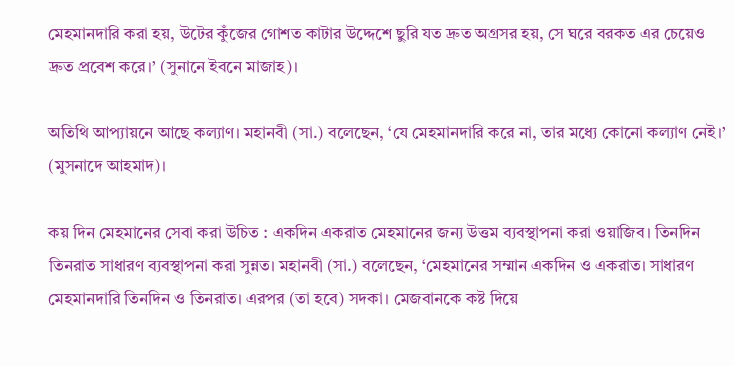মেহমানদারি করা হয়, উটের কুঁজের গোশত কাটার উদ্দেশে ছুরি যত দ্রুত অগ্রসর হয়, সে ঘরে বরকত এর চেয়েও দ্রুত প্রবেশ করে।’ (সুনানে ইবনে মাজাহ)।

অতিথি আপ্যায়নে আছে কল্যাণ। মহানবী (সা.) বলেছেন, ‘যে মেহমানদারি করে না, তার মধ্যে কোনো কল্যাণ নেই।’ (মুসনাদে আহমাদ)।

কয় দিন মেহমানের সেবা করা উচিত : একদিন একরাত মেহমানের জন্য উত্তম ব্যবস্থাপনা করা ওয়াজিব। তিনদিন তিনরাত সাধারণ ব্যবস্থাপনা করা সুন্নত। মহানবী (সা.) বলেছেন, ‘মেহমানের সম্মান একদিন ও একরাত। সাধারণ মেহমানদারি তিনদিন ও তিনরাত। এরপর (তা হবে) সদকা। মেজবানকে কষ্ট দিয়ে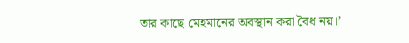তার কাছে মেহমানের অবস্থান করা বৈধ নয়।’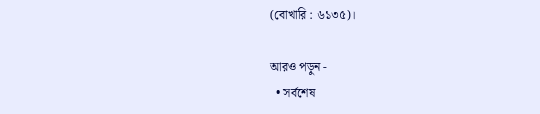(বোখারি : ৬১৩৫)।

আরও পড়ুন -
  • সর্বশেষ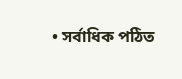• সর্বাধিক পঠিত